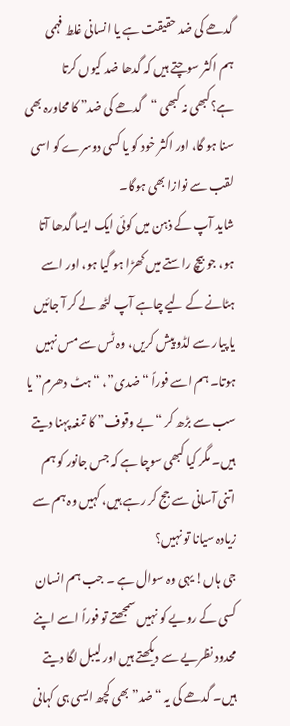گدھے کی ضد حقیقت ہے یا انسانی غلط فہمی
ہم اکثر سوچتے ہیں کہ گدھا ضد کیوں کرتا ہے؟کبھی نہ کبھی “گدھے کی ضد” کا محاورہ بھی سنا ہو گا، اور اکثر خود کو یا کسی دوسرے کو اسی لقب سے نوازا بھی ہوگا۔
شاید آپ کے ذہن میں کوئی ایک ایسا گدھا آتا ہو، جو بیچ راستے میں کھڑا ہو گیا ہو، اور اسے ہٹانے کے لیے چاہے آپ لٹھ لے کر آ جائیں یا پیار سے لڈو پیش کریں، وہ ٹس سے مس نہیں ہوتا۔ ہم اسے فوراً “ضدی”، “ہٹ دھرم” یا سب سے بڑھ کر “بے وقوف” کا تمغہ پہنا دیتے ہیں۔ مگر کیا کبھی سوچا ہے کہ جس جانور کو ہم اتنی آسانی سے جج کر رہے ہیں، کہیں وہ ہم سے زیادہ سیانا تو نہیں؟
جی ہاں! یہی وہ سوال ہے ۔ جب ہم انسان کسی کے رویے کو نہیں سمجھتے تو فوراً اسے اپنے محدود نظریے سے دیکھتے ہیں اور لیبل لگا دیتے ہیں۔ گدھے کی یہ “ضد” بھی کچھ ایسی ہی کہانی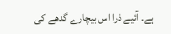ہے۔ آئیے ذرا اس بیچارے گدھے کی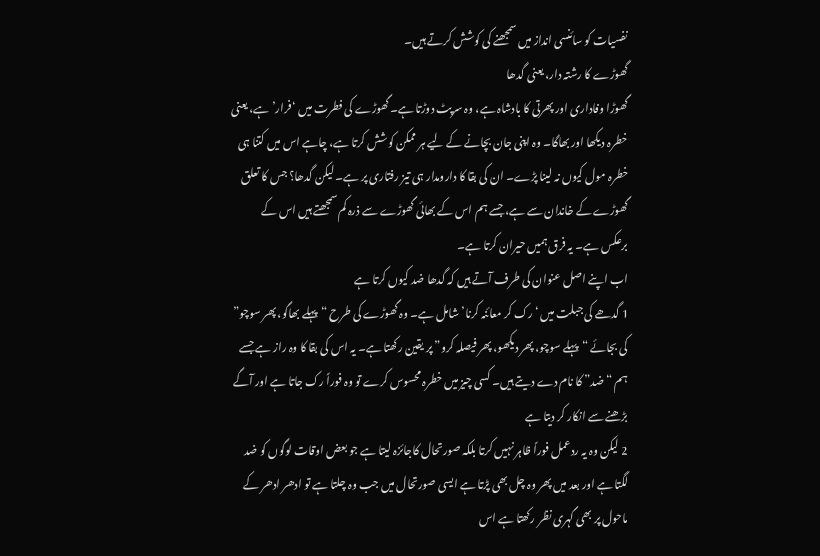نفسیات کو سائنسی انداز میں سمجھنے کی کوشش کرتے ہیں۔
گھوڑے کا رشتہ دار، یعنی گدھا
گھوڑا وفاداری اور پھرتی کا بادشاہ ہے، وہ سرپٹ دوڑتا ہے۔گھوڑے کی فطرت میں ‘فرار’ ہے، یعنی خطرہ دیکھا اور بھاگا۔ وہ اپنی جان بچانے کے لیے ہر ممکن کوشش کرتا ہے، چاہے اس میں کتنا ہی خطرہ مول کیوں نہ لینا پڑے۔ ان کی بقا کا دارومدار ہی تیز رفتاری پر ہے۔ لیکن گدھا؟ جس کا تعلق گھوڑے کے خاندان سے ہے، جسے ہم اس کے بھائی گھوڑے سے ذرہ کم سمجھتے ہیں اس کے برعکس ہے۔ یہ فرق ہمیں حیران کرتا ہے۔
اب اپنے اصل عنوان کی طرف آتے ہیں کہ گدھا ضد کیوں کرتا ہے
1 گدھے کی جبلت میں ‘رک کر معائنہ کرنا’ شامل ہے۔ وہ گھوڑے کی طرح “پہلے بھاگو، پھر سوچو” کی بجائے “پہلے سوچو، پھر دیکھو، پھر فیصلہ کرو” پر یقین رکھتا ہے۔ یہ اس کی بقا کا وہ راز ہے جسے ہم “ضد” کا نام دے دیتے ہیں۔ کسی چیز میں خطرہ محسوس کرے تو وہ فوراً رک جاتا ہے اور آگے بڑھنے سے انکار کر دیتا ہے
2 لیکن وہ یہ ردعمل فوراً ظاہر نہیں کرتا بلکہ صورتحال کاجائزہ لیتا ہے جو بعض اوقات لوگوں کو ضد لگتا ہے اور بعد میں پھر وہ چل بھی پڑتا ہے ایسی صورتحال میں جب وہ چلتا ہے تو ادھر ادھر کے ماحول پر بھی گہری نظر رکھتا ہے اس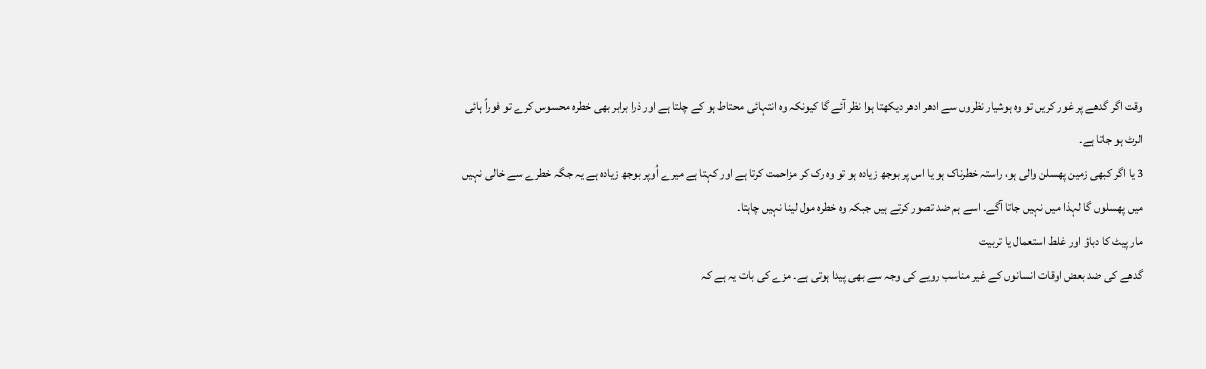وقت اگر گدھے پر غور کریں تو وہ ہوشیار نظروں سے ادھر ادھر دیکھتا ہوا نظر آئے گا کیونکہ وہ انتہائی محتاط ہو کے چلتا ہے اور ذرا برابر بھی خطرہ محسوس کرے تو فوراً ہائی الرٹ ہو جاتا ہے۔
3 یا اگر کبھی زمین پھسلن والی ہو، راستہ خطرناک ہو یا اس پر بوجھ زیادہ ہو تو وہ رک کر مزاحمت کرتا ہے اور کہتا ہے میرے اُوپر بوجھ زیادہ ہے یہ جگہ خطرے سے خالی نہیں میں پھسلوں گا لہذا میں نہیں جاتا آگے۔ اسے ہم ضد تصور کرتے ہیں جبکہ وہ خطرہ مول لینا نہیں چاہتا۔
مار پیٹ کا دباؤ اور غلط استعمال یا تربیت
گدھے کی ضد بعض اوقات انسانوں کے غیر مناسب رویے کی وجہ سے بھی پیدا ہوتی ہے۔ مزے کی بات یہ ہے کہ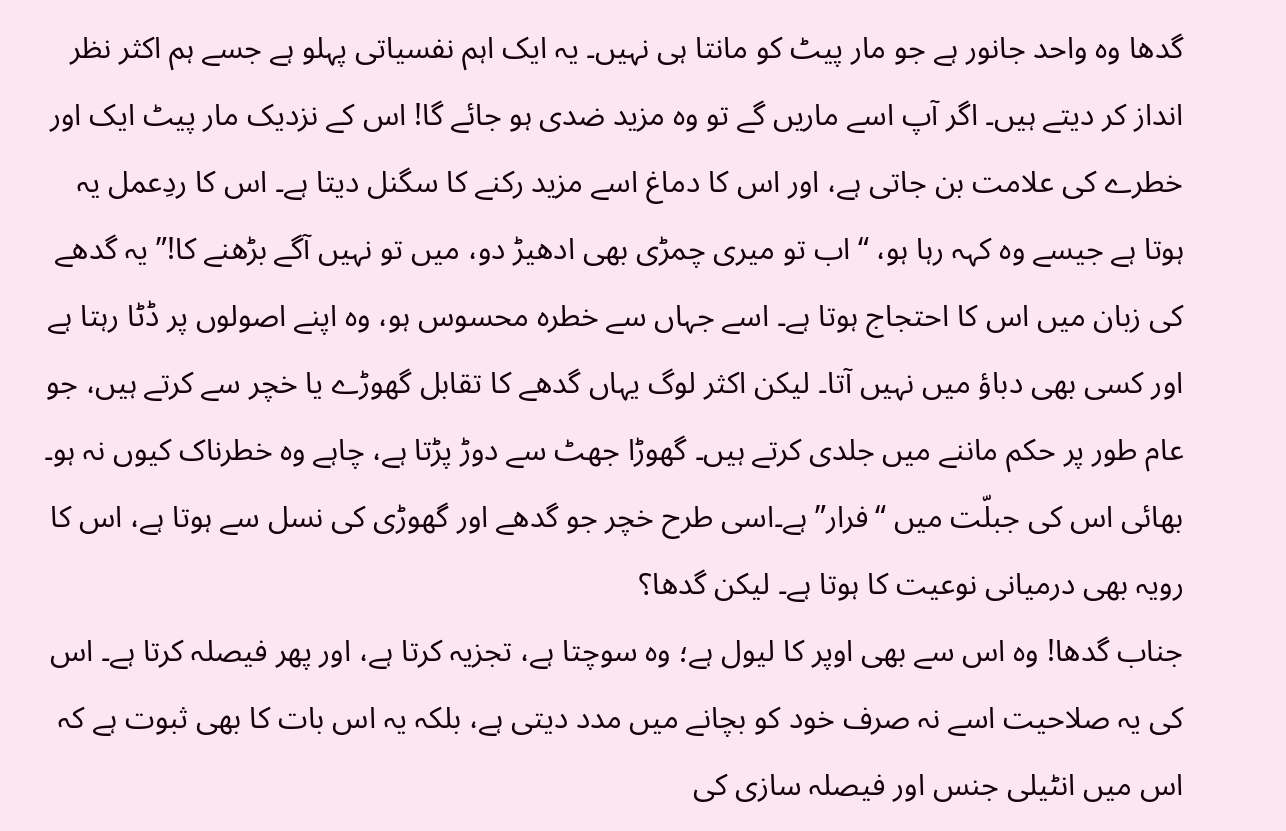گدھا وہ واحد جانور ہے جو مار پیٹ کو مانتا ہی نہیں۔ یہ ایک اہم نفسیاتی پہلو ہے جسے ہم اکثر نظر انداز کر دیتے ہیں۔ اگر آپ اسے ماریں گے تو وہ مزید ضدی ہو جائے گا! اس کے نزدیک مار پیٹ ایک اور خطرے کی علامت بن جاتی ہے، اور اس کا دماغ اسے مزید رکنے کا سگنل دیتا ہے۔ اس کا ردِعمل یہ ہوتا ہے جیسے وہ کہہ رہا ہو، “اب تو میری چمڑی بھی ادھیڑ دو، میں تو نہیں آگے بڑھنے کا!” یہ گدھے کی زبان میں اس کا احتجاج ہوتا ہے۔ اسے جہاں سے خطرہ محسوس ہو، وہ اپنے اصولوں پر ڈٹا رہتا ہے اور کسی بھی دباؤ میں نہیں آتا۔ لیکن اکثر لوگ یہاں گدھے کا تقابل گھوڑے یا خچر سے کرتے ہیں، جو عام طور پر حکم ماننے میں جلدی کرتے ہیں۔ گھوڑا جھٹ سے دوڑ پڑتا ہے، چاہے وہ خطرناک کیوں نہ ہو۔ بھائی اس کی جبلّت میں “فرار” ہے۔اسی طرح خچر جو گدھے اور گھوڑی کی نسل سے ہوتا ہے، اس کا رویہ بھی درمیانی نوعیت کا ہوتا ہے۔ لیکن گدھا؟
جناب گدھا! وہ اس سے بھی اوپر کا لیول ہے؛ وہ سوچتا ہے، تجزیہ کرتا ہے، اور پھر فیصلہ کرتا ہے۔ اس کی یہ صلاحیت اسے نہ صرف خود کو بچانے میں مدد دیتی ہے، بلکہ یہ اس بات کا بھی ثبوت ہے کہ اس میں انٹیلی جنس اور فیصلہ سازی کی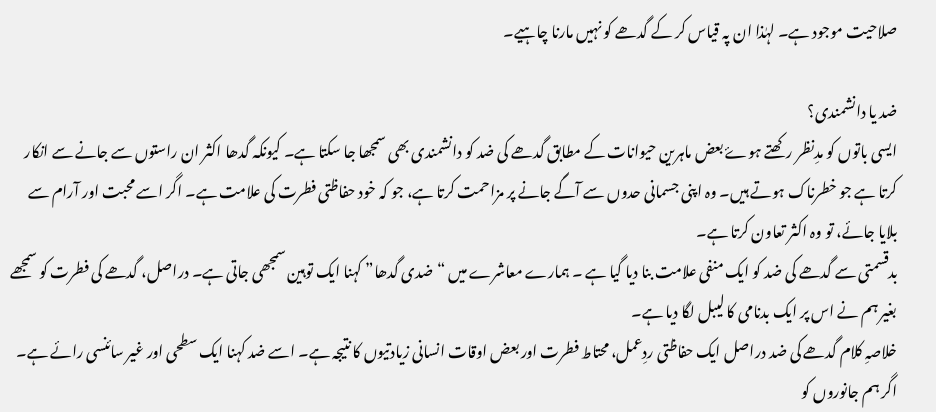صلاحیت موجود ہے۔ لہٰذا ان پہ قیاس کر کے گدھے کو نہیں مارنا چاہیے۔

ضد یا دانشمندی؟
ایسی باتوں کو مدِنظر رکھتے ہوۓ بعض ماہرین حیوانات کے مطابق گدھے کی ضد کو دانشمندی بھی سمجھا جا سکتا ہے۔ کیونکہ گدھا اکثر ان راستوں سے جانے سے انکار کرتا ہے جو خطرناک ہوتے ہیں۔ وہ اپنی جسمانی حدوں سے آگے جانے پر مزاحمت کرتا ہے، جو کہ خود حفاظتی فطرت کی علامت ہے۔ اگر اسے محبت اور آرام سے بلایا جائے، تو وہ اکثر تعاون کرتا ہے۔
بدقسمتی سے گدھے کی ضد کو ایک منفی علامت بنا دیا گیا ہے ۔ ہمارے معاشرے میں “ضدی گدھا” کہنا ایک توہین سمجھی جاتی ہے۔ دراصل، گدھے کی فطرت کو سمجھے بغیر ہم نے اس پر ایک بدنامی کا لیبل لگا دیا ہے۔
خلاصہِ کلام گدھے کی ضد دراصل ایک حفاظتی ردِعمل، محتاط فطرت اور بعض اوقات انسانی زیادتیوں کا نتیجہ ہے۔ اسے ضد کہنا ایک سطحی اور غیر سائنسی رائے ہے۔ اگر ہم جانوروں کو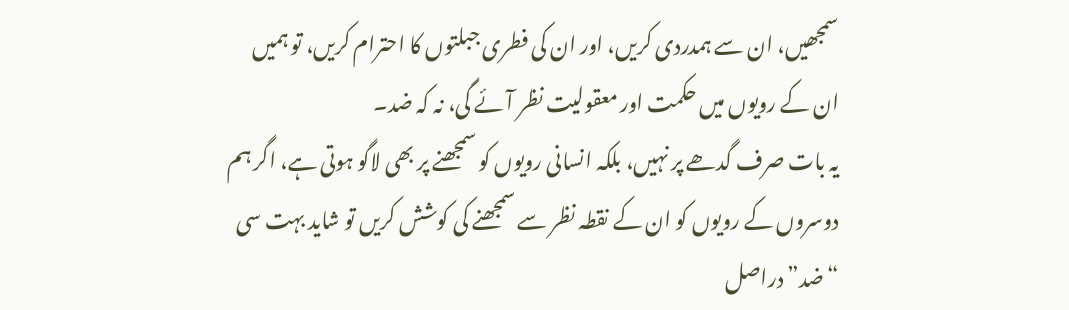سمجھیں، ان سے ہمدردی کریں، اور ان کی فطری جبلتوں کا احترام کریں، تو ہمیں ان کے رویوں میں حکمت اور معقولیت نظر آئے گی، نہ کہ ضد۔
یہ بات صرف گدھے پر نہیں، بلکہ انسانی رویوں کو سمجھنے پر بھی لاگو ہوتی ہے، اگر ہم دوسروں کے رویوں کو ان کے نقطہ نظر سے سمجھنے کی کوشش کریں تو شاید بہت سی “ضد” دراصل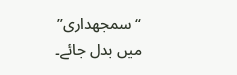“سمجھداری” میں بدل جائے۔